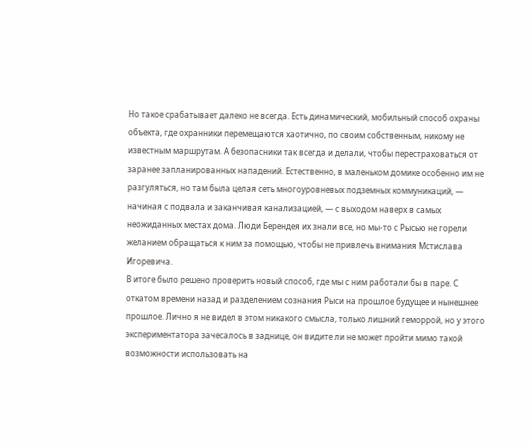Но такое срабатывает далеко не всегда. Есть динамический, мобильный способ охраны объекта, где охранники перемещаются хаотично, по своим собственным, никому не известным маршрутам. А безопасники так всегда и делали, чтобы перестраховаться от заранее запланированных нападений. Естественно, в маленьком домике особенно им не разгуляться, но там была целая сеть многоуровневых подземных коммуникаций, — начиная с подвала и заканчивая канализацией, — с выходом наверх в самых неожиданных местах дома. Люди Берендея их знали все, но мы-то с Рысью не горели желанием обращаться к ним за помощью, чтобы не привлечь внимания Мстислава Игоревича.
В итоге было решено проверить новый способ, где мы с ним работали бы в паре. С откатом времени назад и разделением сознания Рыси на прошлое будущее и нынешнее прошлое. Лично я не видел в этом никакого смысла, только лишний геморрой, но у этого экспериментатора зачесалось в заднице, он видите ли не может пройти мимо такой возможности использовать на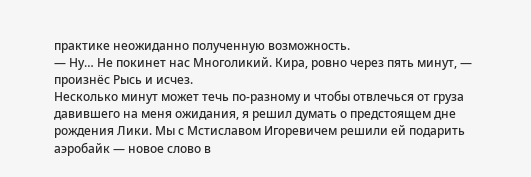практике неожиданно полученную возможность.
— Ну… Не покинет нас Многоликий. Кира, ровно через пять минут, — произнёс Рысь и исчез.
Несколько минут может течь по-разному и чтобы отвлечься от груза давившего на меня ожидания, я решил думать о предстоящем дне рождения Лики. Мы с Мстиславом Игоревичем решили ей подарить аэробайк — новое слово в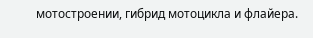мотостроении, гибрид мотоцикла и флайера.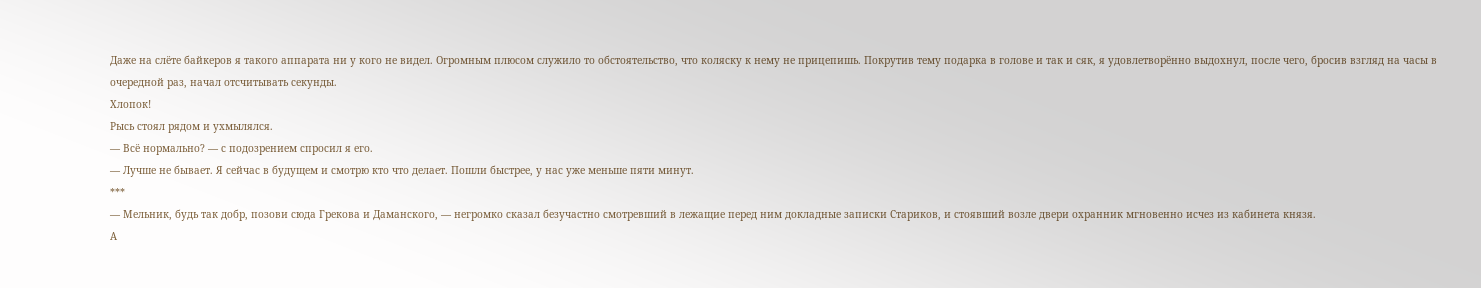Даже на слёте байкеров я такого аппарата ни у кого не видел. Огромным плюсом служило то обстоятельство, что коляску к нему не прицепишь. Покрутив тему подарка в голове и так и сяк, я удовлетворённо выдохнул, после чего, бросив взгляд на часы в очередной раз, начал отсчитывать секунды.
Хлопок!
Рысь стоял рядом и ухмылялся.
— Всё нормально? — с подозрением спросил я его.
— Лучше не бывает. Я сейчас в будущем и смотрю кто что делает. Пошли быстрее, у нас уже меньше пяти минут.
***
— Мельник, будь так добр, позови сюда Грекова и Даманского, — негромко сказал безучастно смотревший в лежащие перед ним докладные записки Стариков, и стоявший возле двери охранник мгновенно исчез из кабинета князя.
А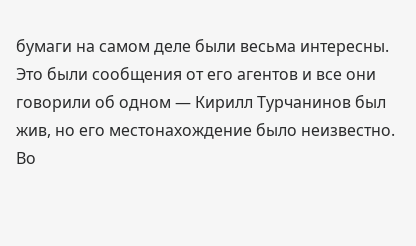бумаги на самом деле были весьма интересны. Это были сообщения от его агентов и все они говорили об одном — Кирилл Турчанинов был жив, но его местонахождение было неизвестно. Во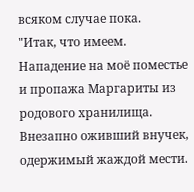всяком случае пока.
"Итак, что имеем. Нападение на моё поместье и пропажа Маргариты из родового хранилища. Внезапно оживший внучек, одержимый жаждой мести.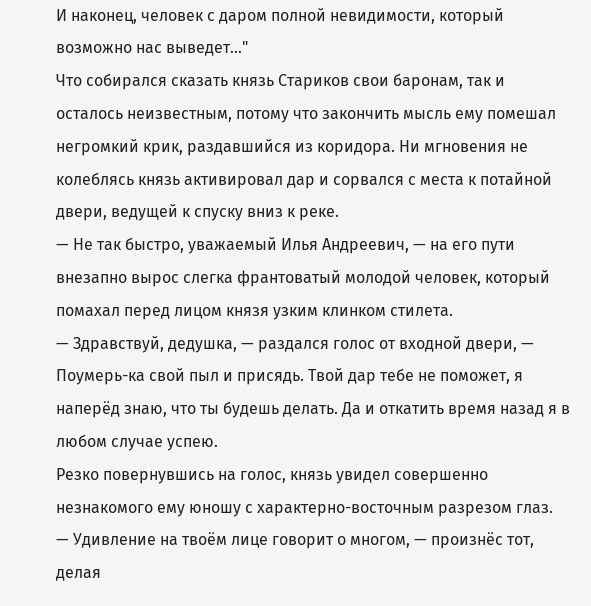И наконец, человек с даром полной невидимости, который возможно нас выведет…"
Что собирался сказать князь Стариков свои баронам, так и осталось неизвестным, потому что закончить мысль ему помешал негромкий крик, раздавшийся из коридора. Ни мгновения не колеблясь князь активировал дар и сорвался с места к потайной двери, ведущей к спуску вниз к реке.
— Не так быстро, уважаемый Илья Андреевич, — на его пути внезапно вырос слегка франтоватый молодой человек, который помахал перед лицом князя узким клинком стилета.
— Здравствуй, дедушка, — раздался голос от входной двери, — Поумерь-ка свой пыл и присядь. Твой дар тебе не поможет, я наперёд знаю, что ты будешь делать. Да и откатить время назад я в любом случае успею.
Резко повернувшись на голос, князь увидел совершенно незнакомого ему юношу с характерно-восточным разрезом глаз.
— Удивление на твоём лице говорит о многом, — произнёс тот, делая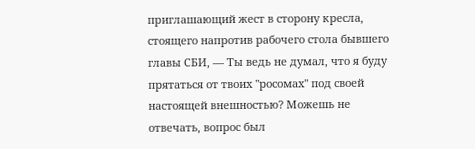приглашающий жест в сторону кресла, стоящего напротив рабочего стола бывшего главы СБИ, — Ты ведь не думал, что я буду прятаться от твоих "росомах" под своей настоящей внешностью? Можешь не отвечать, вопрос был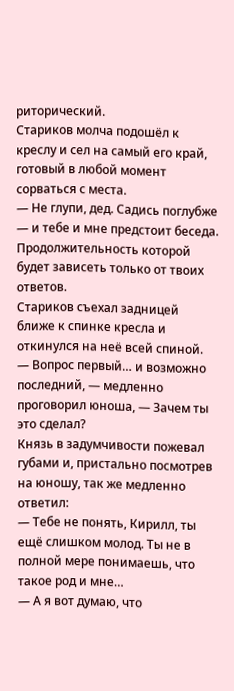риторический.
Стариков молча подошёл к креслу и сел на самый его край, готовый в любой момент сорваться с места.
— Не глупи, дед. Садись поглубже — и тебе и мне предстоит беседа. Продолжительность которой будет зависеть только от твоих ответов.
Стариков съехал задницей ближе к спинке кресла и откинулся на неё всей спиной.
— Вопрос первый… и возможно последний, — медленно проговорил юноша, — Зачем ты это сделал?
Князь в задумчивости пожевал губами и, пристально посмотрев на юношу, так же медленно ответил:
— Тебе не понять, Кирилл, ты ещё слишком молод. Ты не в полной мере понимаешь, что такое род и мне…
— А я вот думаю, что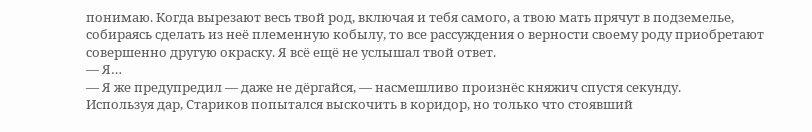понимаю. Когда вырезают весь твой род, включая и тебя самого, а твою мать прячут в подземелье, собираясь сделать из неё племенную кобылу, то все рассуждения о верности своему роду приобретают совершенно другую окраску. Я всё ещё не услышал твой ответ.
— Я…
— Я же предупредил — даже не дёргайся, — насмешливо произнёс княжич спустя секунду.
Используя дар, Стариков попытался выскочить в коридор, но только что стоявший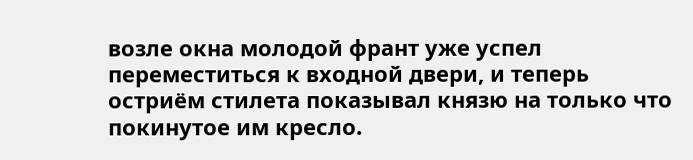возле окна молодой франт уже успел переместиться к входной двери, и теперь остриём стилета показывал князю на только что покинутое им кресло.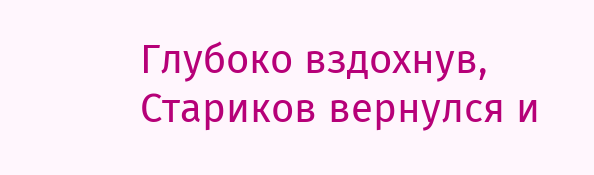Глубоко вздохнув, Стариков вернулся и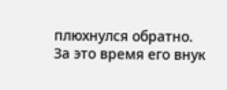плюхнулся обратно.
За это время его внук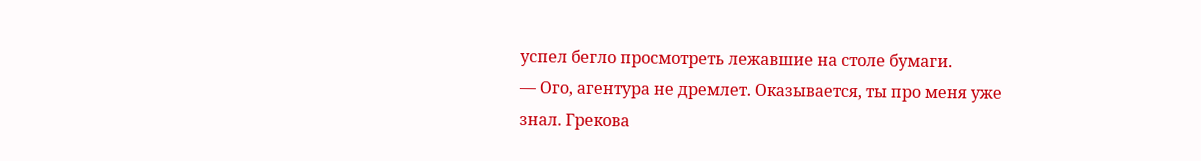успел бегло просмотреть лежавшие на столе бумаги.
— Ого, агентура не дремлет. Оказывается, ты про меня уже знал. Грекова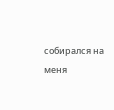собирался на меня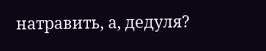натравить, а, дедуля?